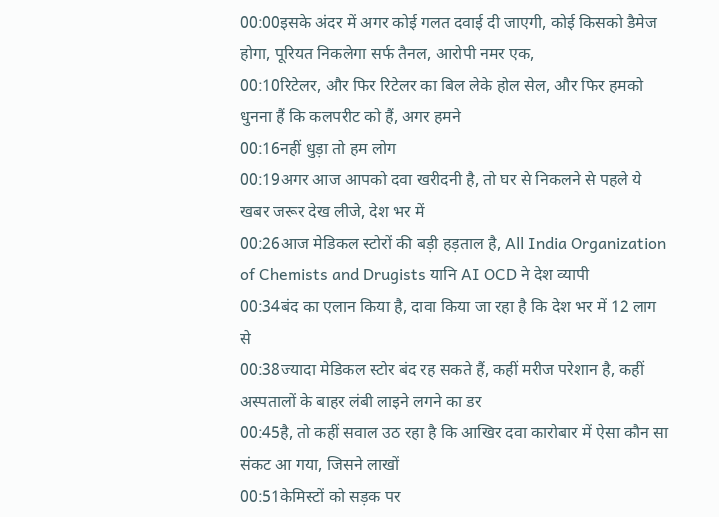00:00इसके अंदर में अगर कोई गलत दवाई दी जाएगी, कोई किसको डैमेज होगा, पूरियत निकलेगा सर्फ तैनल, आरोपी नमर एक,
00:10रिटेलर, और फिर रिटेलर का बिल लेके होल सेल, और फिर हमको धुनना हैं कि कलपरीट को हैं, अगर हमने
00:16नहीं धुड़ा तो हम लोग
00:19अगर आज आपको दवा खरीदनी है, तो घर से निकलने से पहले ये खबर जरूर देख लीजे, देश भर में
00:26आज मेडिकल स्टोरों की बड़ी हड़ताल है, All India Organization of Chemists and Drugists यानि AI OCD ने देश व्यापी
00:34बंद का एलान किया है, दावा किया जा रहा है कि देश भर में 12 लाग से
00:38ज्यादा मेडिकल स्टोर बंद रह सकते हैं, कहीं मरीज परेशान है, कहीं अस्पतालों के बाहर लंबी लाइने लगने का डर
00:45है, तो कहीं सवाल उठ रहा है कि आखिर दवा कारोबार में ऐसा कौन सा संकट आ गया, जिसने लाखों
00:51केमिस्टों को सड़क पर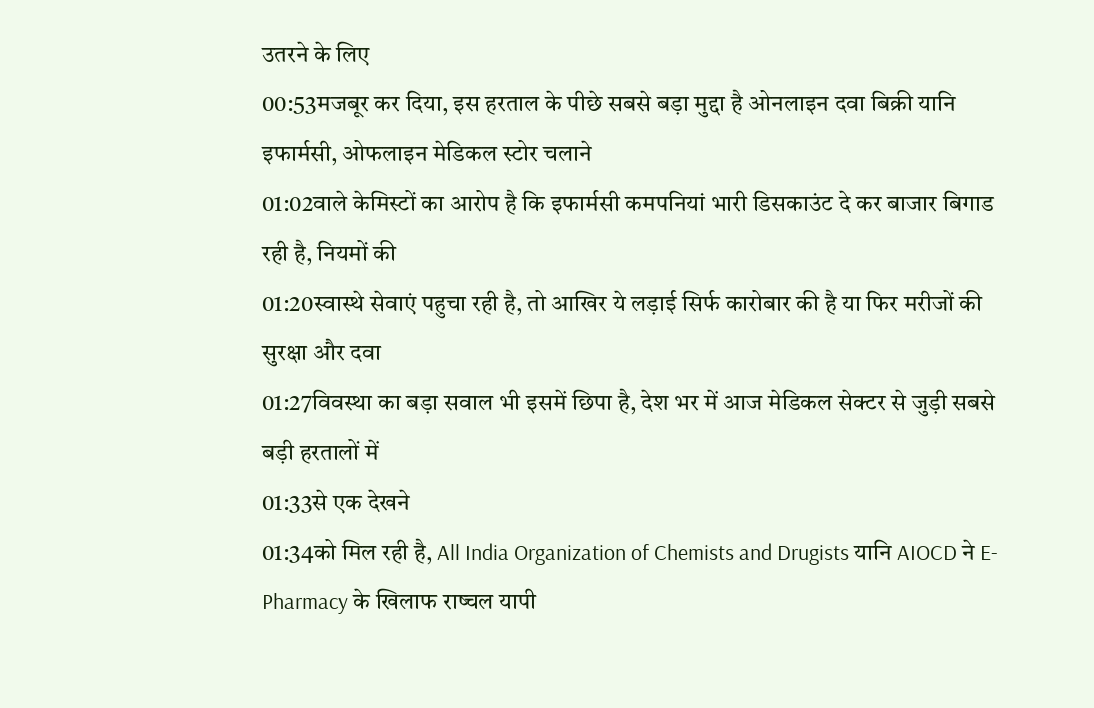उतरने के लिए
00:53मजबूर कर दिया, इस हरताल के पीछे सबसे बड़ा मुद्दा है ओनलाइन दवा बिक्री यानि इफार्मसी, ओफलाइन मेडिकल स्टोर चलाने
01:02वाले केमिस्टों का आरोप है कि इफार्मसी कमपनियां भारी डिसकाउंट दे कर बाजार बिगाड रही है, नियमों की
01:20स्वास्थे सेवाएं पहुचा रही है, तो आखिर ये लड़ाई सिर्फ कारोबार की है या फिर मरीजों की सुरक्षा और दवा
01:27विवस्था का बड़ा सवाल भी इसमें छिपा है, देश भर में आज मेडिकल सेक्टर से जुड़ी सबसे बड़ी हरतालों में
01:33से एक देखने
01:34को मिल रही है, All India Organization of Chemists and Drugists यानि AIOCD ने E-Pharmacy के खिलाफ राष्चल यापी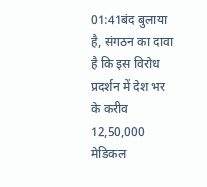01:41बंद बुलाया है, संगठन का दावा है कि इस विरोध प्रदर्शन में देश भर के करीव 12,50,000 मेडिकल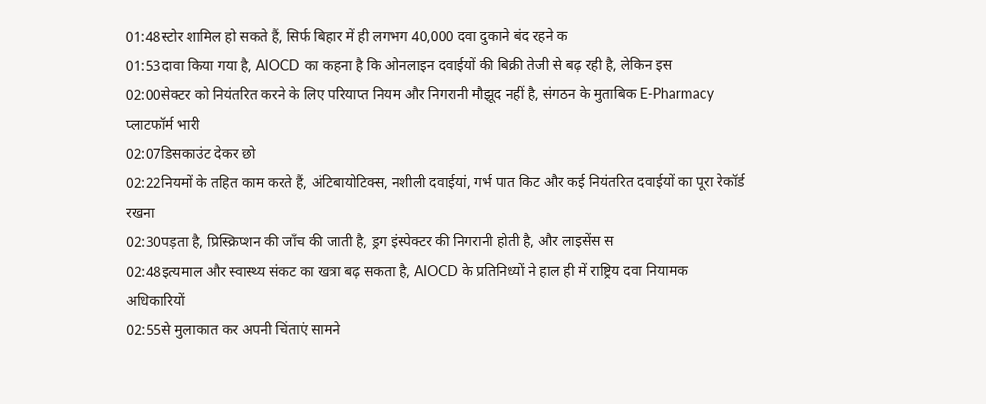01:48स्टोर शामिल हो सकते हैं, सिर्फ बिहार में ही लगभग 40,000 दवा दुकाने बंद रहने क
01:53दावा किया गया है, AIOCD का कहना है कि ओनलाइन दवाईयों की बिक्री तेजी से बढ़ रही है, लेकिन इस
02:00सेक्टर को नियंतरित करने के लिए परियाप्त नियम और निगरानी मौझूद नहीं है, संगठन के मुताबिक E-Pharmacy प्लाटफॉर्म भारी
02:07डिसकाउंट देकर छो
02:22नियमों के तहित काम करते हैं, अंटिबायोटिक्स, नशीली दवाईयां, गर्भ पात किट और कई नियंतरित दवाईयों का पूरा रेकॉर्ड रखना
02:30पड़ता है, प्रिस्क्रिप्शन की जाँच की जाती है, ड्रग इंस्पेक्टर की निगरानी होती है, और लाइसेंस स
02:48इत्यमाल और स्वास्थ्य संकट का खत्रा बढ़ सकता है, AIOCD के प्रतिनिध्यों ने हाल ही में राष्ट्रिय दवा नियामक अधिकारियों
02:55से मुलाकात कर अपनी चिंताएं सामने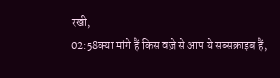रखी,
02:58क्या मांगे हैं किस वज़े से आप ये सब्सक्राइब हैं,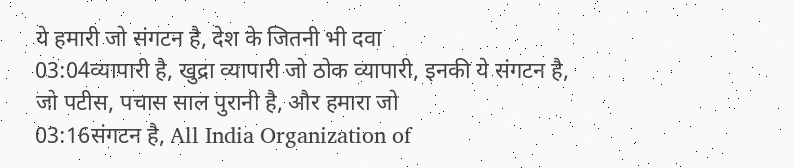ये हमारी जो संगटन है, देश के जितनी भी दवा
03:04व्यापारी है, खुद्रा व्यापारी जो ठोक व्यापारी, इनकी ये संगटन है, जो पटीस, पचास साल पुरानी है, और हमारा जो
03:16संगटन है, All India Organization of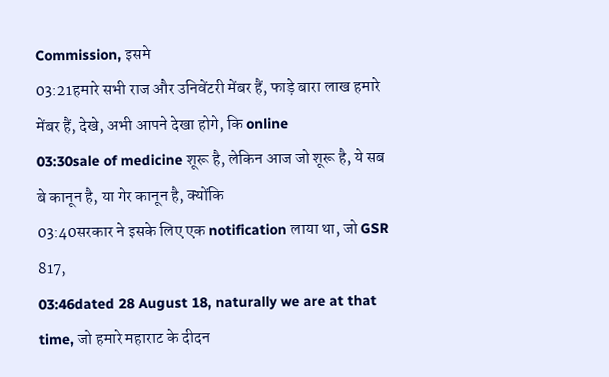Commission, इसमे
03:21हमारे सभी राज और उनिवेंटरी मेंबर हैं, फाड़े बारा लाख हमारे मेंबर हैं, देखे, अभी आपने देखा होगे, कि online
03:30sale of medicine शूरू है, लेकिन आज जो शूरू है, ये सब बे कानून है, या गेर कानून है, क्योंकि
03:40सरकार ने इसके लिए एक notification लाया था, जो GSR 817,
03:46dated 28 August 18, naturally we are at that time, जो हमारे महाराट के दीदन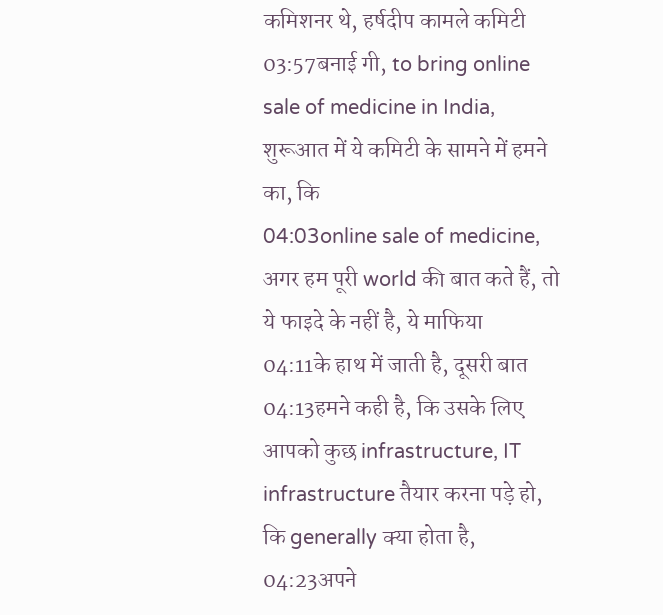कमिशनर थे, हर्षदीप कामले कमिटी
03:57बनाई गी, to bring online sale of medicine in India, शुरूआत में ये कमिटी के सामने में हमने का, कि
04:03online sale of medicine, अगर हम पूरी world की बात कते हैं, तो ये फाइदे के नहीं है, ये माफिया
04:11के हाथ में जाती है, दूसरी बात
04:13हमने कही है, कि उसके लिए आपको कुछ infrastructure, IT infrastructure तैयार करना पड़े हो, कि generally क्या होता है,
04:23अपने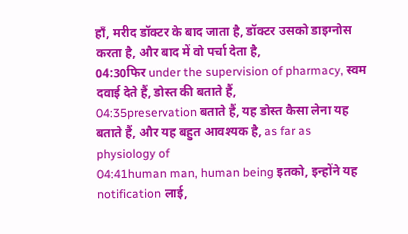हाँ, मरीद डॉक्टर के बाद जाता है, डॉक्टर उसको डाइग्नोस करता है, और बाद में वो पर्चा देता है,
04:30फिर under the supervision of pharmacy, स्वम दवाई देते हैं, डोस्त की बताते हैं,
04:35preservation बताते हैं, यह डोस्त कैसा लेना यह बताते हैं, और यह बहुत आवश्यक है, as far as physiology of
04:41human man, human being इतको, इन्होंने यह notification लाई,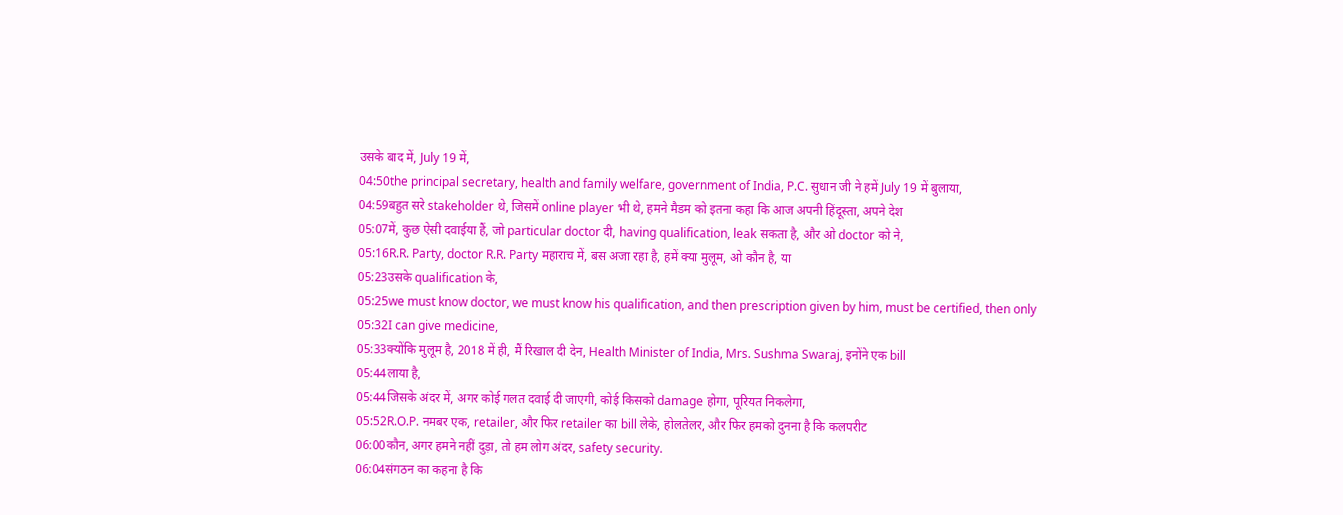उसके बाद में, July 19 में,
04:50the principal secretary, health and family welfare, government of India, P.C. सुधान जी ने हमें July 19 में बुलाया,
04:59बहुत सरे stakeholder थे, जिसमें online player भी थे, हमने मैडम को इतना कहा कि आज अपनी हिंदूस्ता, अपने देश
05:07में, कुछ ऐसी दवाईया हैं, जो particular doctor दी, having qualification, leak सकता है, और ओ doctor को ने,
05:16R.R. Party, doctor R.R. Party महाराच में, बस अजा रहा है, हमें क्या मुलूम, ओ कौन है, या
05:23उसके qualification के,
05:25we must know doctor, we must know his qualification, and then prescription given by him, must be certified, then only
05:32I can give medicine,
05:33क्योंकि मुलूम है, 2018 में ही, मैं रिखाल दी देन, Health Minister of India, Mrs. Sushma Swaraj, इनोंने एक bill
05:44लाया है,
05:44जिसके अंदर में, अगर कोई गलत दवाई दी जाएगी, कोई किसको damage होगा, पूरियत निकलेगा,
05:52R.O.P. नमबर एक, retailer, और फिर retailer का bill लेके, होलतेलर, और फिर हमको दुनना है कि कलपरीट
06:00कौन, अगर हमने नहीं दुड़ा, तो हम लोग अंदर, safety security.
06:04संगठन का कहना है कि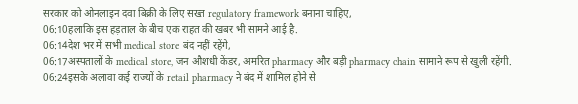सरकार को ओनलाइन दवा बिक्री के लिए सख्त regulatory framework बनाना चाहिए,
06:10हलाकि इस हड़ताल के बीच एक राहत की खबर भी सामने आई है.
06:14देश भर में सभी medical store बंद नहीं रहेंगे,
06:17अस्पतालों के medical store, जन औशधी केंडर, अमरित pharmacy और बड़ी pharmacy chain सामाने रूप से खुली रहेंगी.
06:24इसके अलावा कई राज्यों के retail pharmacy ने बंद में शामिल होने से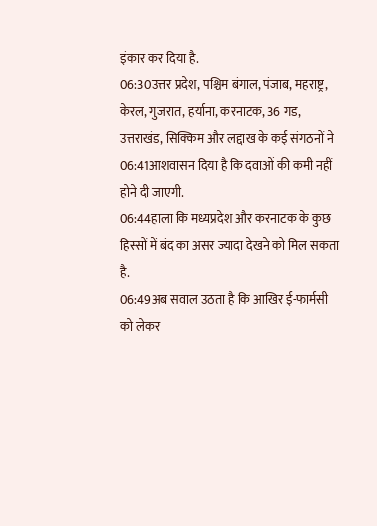इंकार कर दिया है.
06:30उत्तर प्रदेश, पश्चिम बंगाल, पंजाब, महराष्ट्र, केरल, गुजरात, हर्याना, करनाटक, 36 गड, उत्तराखंड, सिक्किम और लद्दाख के कई संगठनों ने
06:41आशवासन दिया है कि दवाओं की कमी नहीं होने दी जाएगी.
06:44हाला कि मध्यप्रदेश और करनाटक के कुछ हिस्सों में बंद का असर ज्यादा देखने को मिल सकता है.
06:49अब सवाल उठता है कि आखिर ई-फार्मसी को लेकर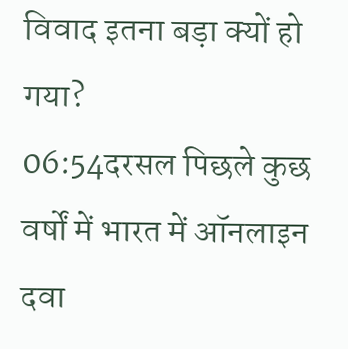विवाद इतना बड़ा क्यों हो गया?
06:54दरसल पिछले कुछ वर्षों में भारत में ऑनलाइन दवा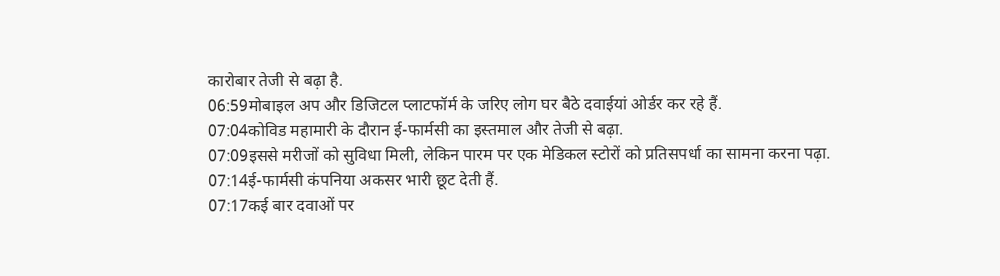कारोबार तेजी से बढ़ा है.
06:59मोबाइल अप और डिजिटल प्लाटफॉर्म के जरिए लोग घर बैठे दवाईयां ओर्डर कर रहे हैं.
07:04कोविड महामारी के दौरान ई-फार्मसी का इस्तमाल और तेजी से बढ़ा.
07:09इससे मरीजों को सुविधा मिली, लेकिन पारम पर एक मेडिकल स्टोरों को प्रतिसपर्धा का सामना करना पढ़ा.
07:14ई-फार्मसी कंपनिया अकसर भारी छूट देती हैं.
07:17कई बार दवाओं पर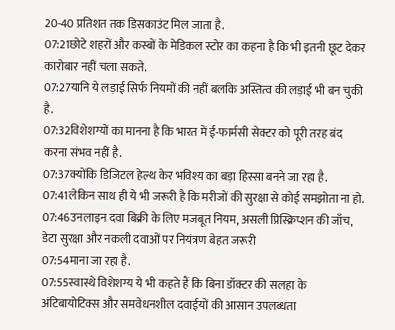20-40 प्रतिशत तक डिसकाउंट मिल जाता है.
07:21छोटे शहरों और कस्बों के मेडिकल स्टोर का कहना है कि भी इतनी छूट देकर कारोबार नहीं चला सकते.
07:27यानि ये लड़ाई सिर्फ नियमों की नहीं बलकि अस्तित्व की लड़ाई भी बन चुकी है.
07:32विशेशग्यों का मानना है कि भारत में ई-फार्मसी सेक्टर को पूरी तरह बंद करना संभव नहीं है.
07:37क्योंकि डिजिटल हेल्थ केर भविश्य का बड़ा हिस्सा बनने जा रहा है.
07:41लेकिन साथ ही ये भी जरूरी है कि मरीजों की सुरक्षा से कोई समझोता ना हो.
07:46उनलाइन दवा बिक्री के लिए मजबूत नियम, असली प्रिस्क्रिप्शन की जाँच, डेटा सुरक्षा और नकली दवाओं पर नियंत्रण बेहत जरूरी
07:54माना जा रहा है.
07:55स्वास्थे विशेशग्य ये भी कहते हैं कि बिना डॉक्टर की सलहा के अंटिबायोटिक्स और समवेधनशील दवाईयों की आसान उपलब्धता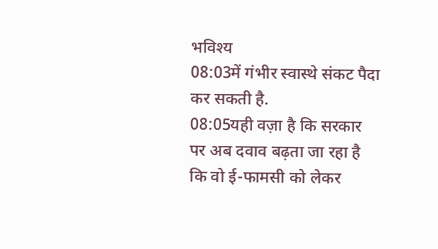भविश्य
08:03में गंभीर स्वास्थे संकट पैदा कर सकती है.
08:05यही वज़ा है कि सरकार पर अब दवाव बढ़ता जा रहा है कि वो ई-फामसी को लेकर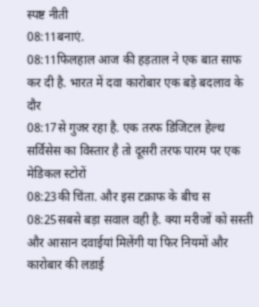स्पष्ट नीती
08:11बनाएं.
08:11फिलहाल आज की हड़ताल ने एक बात साफ कर दी है. भारत में दवा कारोबार एक बड़े बदलाव के दौर
08:17से गुजर रहा है. एक तरफ डिजिटल हेल्थ सर्विसेस का विस्तार है तो दूसरी तरफ पारम पर एक मेडिकल स्टोरों
08:23की चिंता. और इस टक्राफ के बीच स
08:25सबसे बड़ा सवाल वही है. क्या मरीजों को सस्ती और आसान दवाईयां मिलेंगी या फिर नियमों और कारोबार की लडाई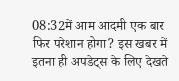08:32में आम आदमी एक बार फिर परेशान होगा? इस खबर में इतना ही अपडेट्स के लिए देखते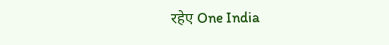रहेए One India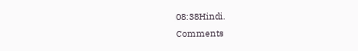08:38Hindi.
Comments